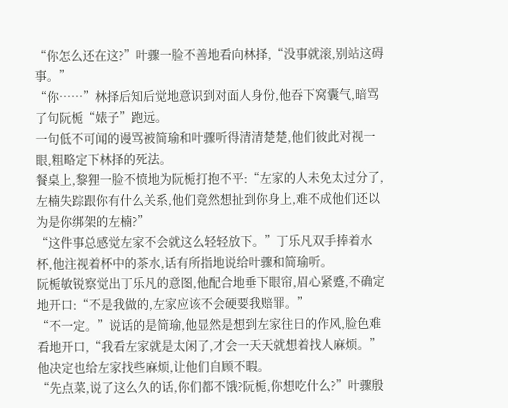“你怎么还在这?”叶骤一脸不善地看向林择,“没事就滚,别站这碍事。”
“你……”林择后知后觉地意识到对面人身份,他吞下窝囊气,暗骂了句阮栀“婊子”跑远。
一句低不可闻的谩骂被简瑜和叶骤听得清清楚楚,他们彼此对视一眼,粗略定下林择的死法。
餐桌上,黎狸一脸不愤地为阮栀打抱不平:“左家的人未免太过分了,左楠失踪跟你有什么关系,他们竟然想扯到你身上,难不成他们还以为是你绑架的左楠?”
“这件事总感觉左家不会就这么轻轻放下。”丁乐凡双手捧着水杯,他注视着杯中的茶水,话有所指地说给叶骤和简瑜听。
阮栀敏锐察觉出丁乐凡的意图,他配合地垂下眼帘,眉心紧蹙,不确定地开口:“不是我做的,左家应该不会硬要我赔罪。”
“不一定。”说话的是简瑜,他显然是想到左家往日的作风,脸色难看地开口,“我看左家就是太闲了,才会一天天就想着找人麻烦。”
他决定也给左家找些麻烦,让他们自顾不暇。
“先点菜,说了这么久的话,你们都不饿?阮栀,你想吃什么?”叶骤殷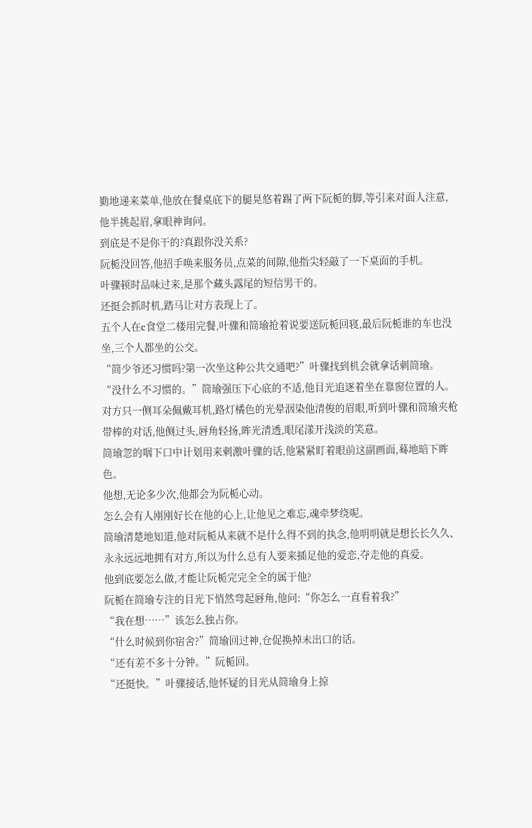勤地递来菜单,他放在餐桌底下的腿晃悠着踢了两下阮栀的脚,等引来对面人注意,他半挑起眉,拿眼神询问。
到底是不是你干的?真跟你没关系?
阮栀没回答,他招手唤来服务员,点菜的间隙,他指尖轻敲了一下桌面的手机。
叶骤顿时品味过来,是那个藏头露尾的短信男干的。
还挺会抓时机,踏马让对方表现上了。
五个人在c食堂二楼用完餐,叶骤和简瑜抢着说要送阮栀回寝,最后阮栀谁的车也没坐,三个人都坐的公交。
“简少爷还习惯吗?第一次坐这种公共交通吧?”叶骤找到机会就拿话刺简瑜。
“没什么不习惯的。”简瑜强压下心底的不适,他目光追逐着坐在靠窗位置的人。
对方只一侧耳朵佩戴耳机,路灯橘色的光晕洇染他清俊的眉眼,听到叶骤和简瑜夹枪带棒的对话,他侧过头,唇角轻扬,眸光清透,眼尾漾开浅淡的笑意。
简瑜忽的咽下口中计划用来刺激叶骤的话,他紧紧盯着眼前这副画面,蓦地暗下眸色。
他想,无论多少次,他都会为阮栀心动。
怎么会有人刚刚好长在他的心上,让他见之难忘,魂牵梦绕呢。
简瑜清楚地知道,他对阮栀从来就不是什么得不到的执念,他明明就是想长长久久、永永远远地拥有对方,所以为什么总有人要来插足他的爱恋,夺走他的真爱。
他到底要怎么做,才能让阮栀完完全全的属于他?
阮栀在简瑜专注的目光下悄然弯起唇角,他问:“你怎么一直看着我?”
“我在想……”该怎么独占你。
“什么时候到你宿舍?”简瑜回过神,仓促换掉未出口的话。
“还有差不多十分钟。”阮栀回。
“还挺快。”叶骤接话,他怀疑的目光从简瑜身上掠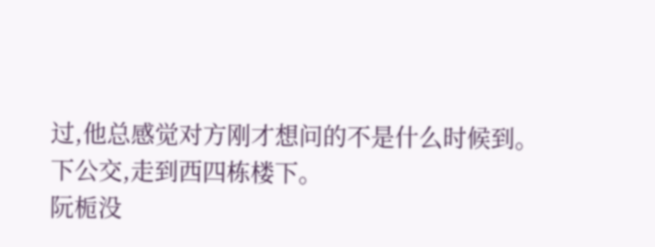过,他总感觉对方刚才想问的不是什么时候到。
下公交,走到西四栋楼下。
阮栀没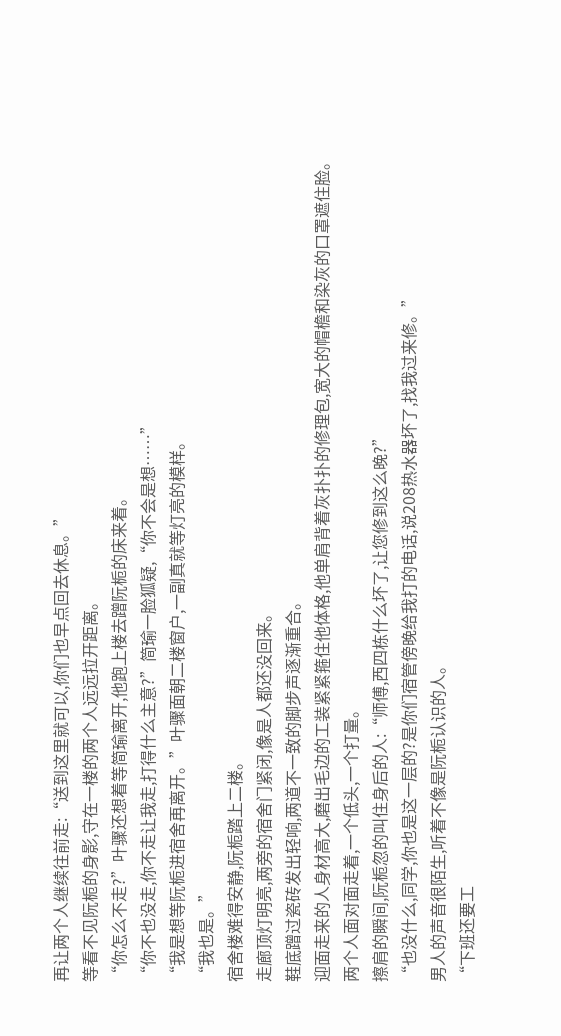再让两个人继续往前走:“送到这里就可以,你们也早点回去休息。”
等看不见阮栀的身影,守在一楼的两个人远远拉开距离。
“你怎么不走?”叶骤还想着等简瑜离开,他跑上楼去蹭阮栀的床来着。
“你不也没走,你不走让我走,打得什么主意?”简瑜一脸狐疑,“你不会是想……”
“我是想等阮栀进宿舍再离开。”叶骤面朝二楼窗户,一副真就等灯亮的模样。
“我也是。”
宿舍楼难得安静,阮栀踏上二楼。
走廊顶灯明亮,两旁的宿舍门紧闭,像是人都还没回来。
鞋底蹭过瓷砖发出轻响,两道不一致的脚步声逐渐重合。
迎面走来的人身材高大,磨出毛边的工装紧紧箍住他体格,他单肩背着灰扑扑的修理包,宽大的帽檐和染灰的口罩遮住脸。
两个人面对面走着,一个低头,一个打量。
擦肩的瞬间,阮栀忽的叫住身后的人:“师傅,西四栋什么坏了,让您修到这么晚?”
“也没什么,同学,你也是这一层的?是你们宿管傍晚给我打的电话,说208热水器坏了,找我过来修。”
男人的声音很陌生,听着不像是阮栀认识的人。
“下班还要工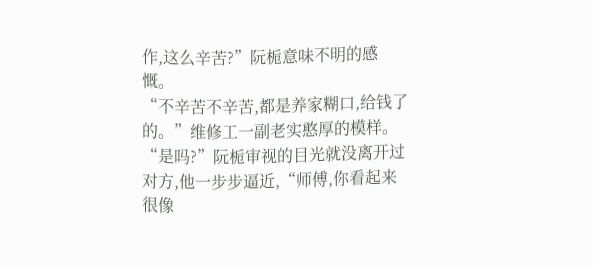作,这么辛苦?”阮栀意味不明的感慨。
“不辛苦不辛苦,都是养家糊口,给钱了的。”维修工一副老实憨厚的模样。
“是吗?”阮栀审视的目光就没离开过对方,他一步步逼近,“师傅,你看起来很像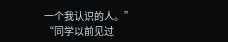一个我认识的人。”
“同学以前见过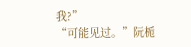我?”
“可能见过。”阮栀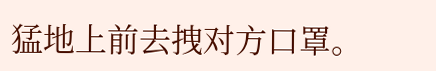猛地上前去拽对方口罩。